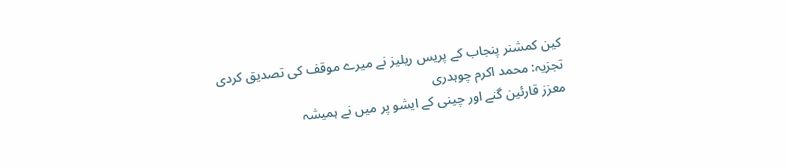کین کمشنر پنجاب کے پریس ریلیز نے میرے موقف کی تصدیق کردی
تجزیہ: محمد اکرم چوہدری
معزز قارئین گنے اور چینی کے ایشو پر میں نے ہمیشہ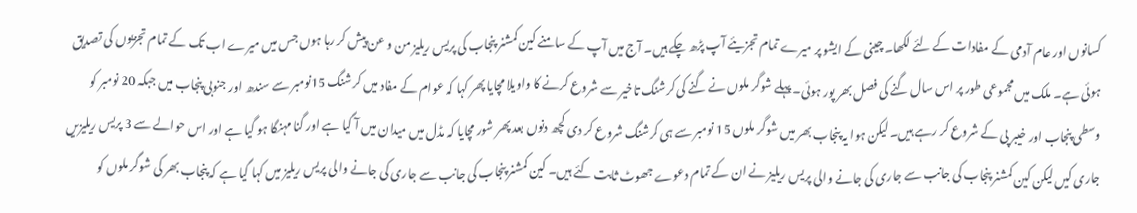کسانوں اور عام آدمی کے مفادات کے لئے لکھا۔ چینی کے ایشو پر میرے تمام تجزیئے آپ پڑھ چکے ہیں۔ آج میں آپ کے سامنے کین کمشنر پنجاب کی پریس ریلیز من و عن پیش کر رہا ہوں جس میں میرے اب تک کے تمام تجزیوں کی تصدیق ہوئی ہے۔ ملک میں مجموعی طور پر اس سال گنے کی فصل بھر پور ہوئی۔ پہلے شوگر ملوں نے گنے کی کرشنگ تاخیر سے شروع کرنے کا واویلا مچایا پھر کہا کہ عوام کے مفاد میں کرشنگ 15نومبر سے سندھ اور جنوبی پنجاب میں جبکہ 20 نومبر کو وسطی پنجاب اور خیبر پی کے شروع کر رہے ہیں۔ لیکن ہوا یہ پنجاب بھر میں شوگر ملوں 15 نومبر سے ہی کرشنگ شروع کر دی کچھ دنوں بعد پھر شور مچایا کہ مڈل میں میدان میں آ گیا ہے اور گنا مہنگا ہو گیا ہے اور اس حوالے سے 3 پریس ریلیزیں جاری کیں لیکن کین کمشنر پنجاب کی جانب سے جاری کی جانے والی پریس ریلیز نے ان کے تمام دعوے جھوٹ ثابت کئے ہیں۔ کین کمشنر پنجاب کی جانب سے جاری کی جانے والی پریس ریلیز میں کہا گیا ہے کہ پنجاب بھر کی شوگر ملوں کو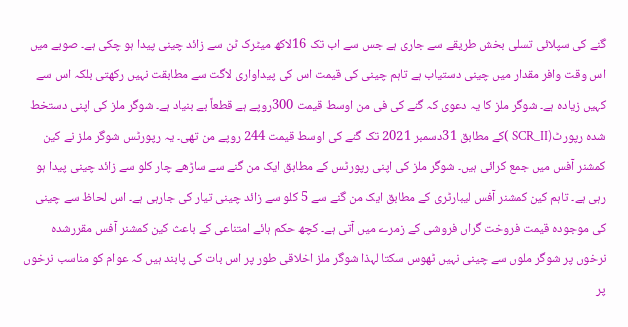گنے کی سپلائی تسلی بخش طریقے سے جاری ہے جس سے اب تک 16لاکھ میٹرک ٹن سے زائد چینی پیدا ہو چکی ہے۔ صوبے میں اس وقت وافر مقدار میں چینی دستیاب ہے تاہم چینی کی قیمت اس کی پیداواری لاگت سے مطابقت نہیں رکھتی بلکہ اس سے کہیں زیادہ ہے۔ شوگر ملز کا یہ دعوی کہ گنے کی فی من اوسط قیمت 300روپے ہے قطعاً بے بنیاد ہے۔ شوگر ملز کی اپنی دستخط شدہ رپورٹ(SCR_II )کے مطابق 31دسمبر 2021 تک گنے کی اوسط قیمت 244 روپے من تھی۔ یہ رپورٹس شوگر ملز نے کین کمشنر آفس میں جمع کرائی ہیں۔ شوگر ملز کی اپنی رپورٹس کے مطابق ایک من گنے سے ساڑھے چار کلو سے زائد چینی پیدا ہو رہی ہے۔ تاہم کین کمشنر آفس لیبارٹری کے مطابق ایک من گنے سے 5 کلو سے زائد چینی تیار کی جارہی ہے۔ اس لحاظ سے چینی کی موجودہ قیمت فروخت گراں فروشی کے زمرے میں آتی ہے۔ کچھ حکم ہائے امتناعی کے باعث کین کمشنر آفس مقررشدہ نرخوں پر شوگر ملوں سے چینی نہیں ٹھوس سکتا لہذا شوگر ملز اخلاقی طور پر اس بات کی پابند ہیں کہ عوام کو مناسب نرخوں پر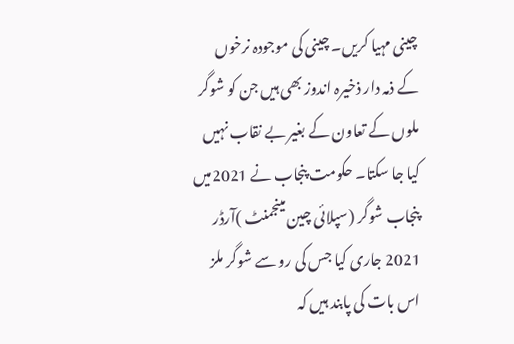چینی مہیا کریں۔ چینی کی موجودہ نرخوں کے ذمہ دار ذخیرہ اندوز بھی ہیں جن کو شوگر ملوں کے تعاون کے بغیر بے نقاب نہیں کیا جا سکتا۔ حکومت پنجاب نے 2021میں پنجاب شوگر (سپلائی چین مینجمنٹ )آرڈر 2021 جاری کیا جس کی رو سے شوگر ملز اس بات کی پابند ہیں کہ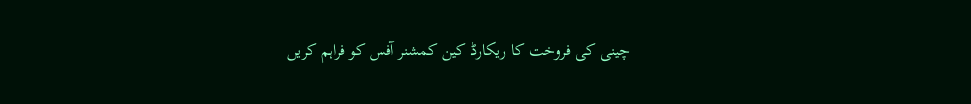چینی کی فروخت کا ریکارڈ کین کمشنر آفس کو فراہم کریں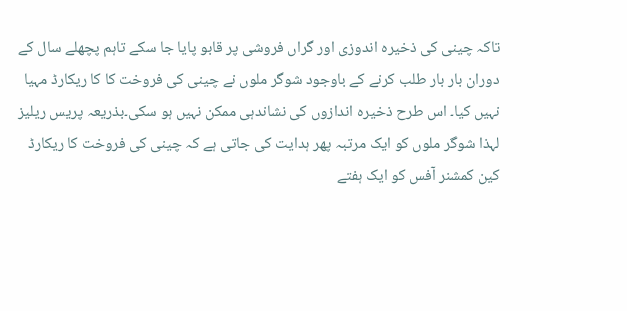تاکہ چینی کی ذخیرہ اندوزی اور گراں فروشی پر قابو پایا جا سکے تاہم پچھلے سال کے دوران بار بار طلب کرنے کے باوجود شوگر ملوں نے چینی کی فروخت کا کا ریکارڈ مہیا نہیں کیا۔ اس طرح ذخیرہ اندازوں کی نشاندہی ممکن نہیں ہو سکی۔بذریعہ پریس ریلیز لہذا شوگر ملوں کو ایک مرتبہ پھر ہدایت کی جاتی ہے کہ چینی کی فروخت کا ریکارڈ کین کمشنر آفس کو ایک ہفتے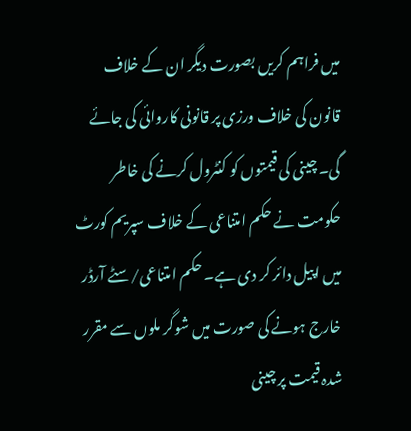میں فراہم کریں بصورت دیگر ان کے خلاف قانون کی خلاف ورزی پر قانونی کاروائی کی جائے گی۔ چینی کی قیمتوں کو کنٹرول کرنے کی خاطر حکومت نے حکم امتناعی کے خلاف سپریم کورٹ میں اپیل دائر کر دی ہے۔ حکم امتناعی/سٹے آرڈر خارج ہونے کی صورت میں شوگر ملوں سے مقرر شدہ قیمت پر چینی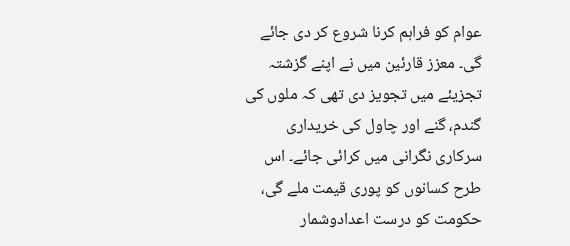عوام کو فراہم کرنا شروع کر دی جائے گی۔ معزز قارئین میں نے اپنے گزشتہ تجزیئے میں تجویز دی تھی کہ ملوں کی گندم، گنے اور چاول کی خریداری سرکاری نگرانی میں کرائی جائے۔ اس طرح کسانوں کو پوری قیمت ملے گی، حکومت کو درست اعدادوشمار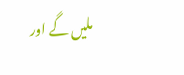ملیں گے اور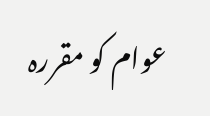عوام کو مقررہ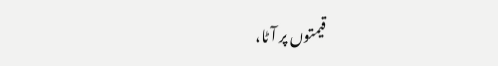قیمتوں پر آٹا،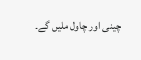چینی اور چاول ملیں گے۔